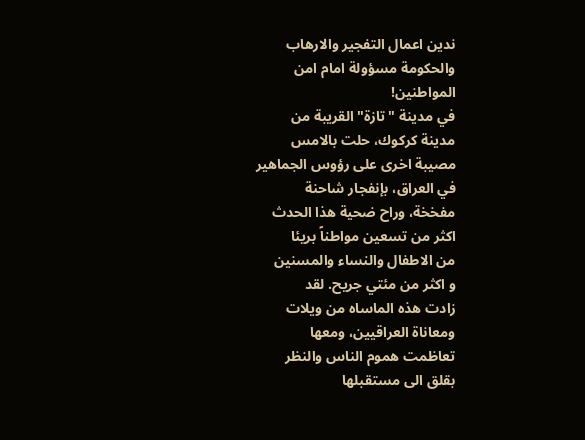ندين اعمال التفجير والارهاب
والحكومة مسؤولة امام امن
المواطنين!
في مدينة "تازة" القريبة من
مدينة كركوك، حلت بالامس
مصيبة اخرى على رؤوس الجماهير
في العراق، بإنفجار شاحنة
مفخخة، وراح ضحية هذا الحدث
اكثر من تسعين مواطناً بريئا
من الاطفال والنساء والمسنين
و اكثر من مئتي جريح. لقد
زادت هذه الماساه من ويلات
ومعاناة العراقيين، ومعها
تعاظمت هموم الناس والنظر
بقلق الى مستقبلها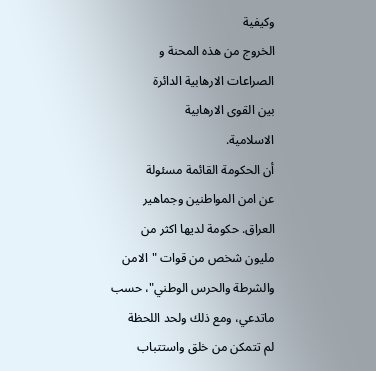وكيفية
الخروج من هذه المحنة و
الصراعات الارهابية الدائرة
بين القوى الارهابية
الاسلامية.
أن الحكومة القائمة مسئولة
عن امن المواطنين وجماهير
العراق. حكومة لديها اكثر من
مليون شخص من قوات "الامن
والشرطة والحرس الوطني"، حسب
ماتدعي، ومع ذلك ولحد اللحظة
لم تتمكن من خلق واستتباب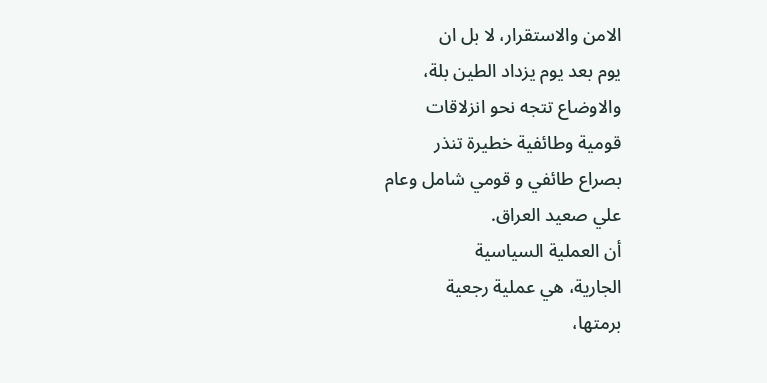الامن والاستقرار، لا بل ان
يوم بعد يوم يزداد الطين بلة،
والاوضاع تتجه نحو انزلاقات
قومية وطائفية خطيرة تنذر
بصراع طائفي و قومي شامل وعام
علي صعيد العراق.
أن العملية السياسية
الجارية، هي عملية رجعية
برمتها،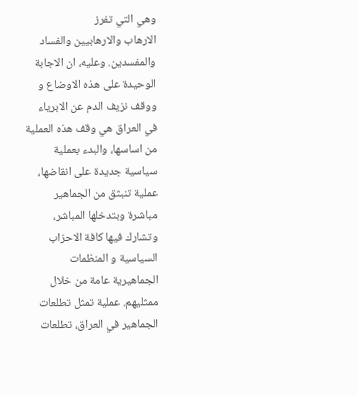وهي التي تفرز
الارهاب والارهابيين والفساد
والمفسدين. وعليه، ان الاجابة
الوحيدة على هذه الاوضاع و
ووقف نزيف الدم عن الابرياء
في العراق هي وقف هذه العملية
من اساسها، والبدء بعملية
سياسية جديدة على انقاضها،
عملية تنبثق من الجماهير
مباشرة وبتدخلها المباشر،
وتشارك فيها كافة الاحزاب
السياسية و المنظمات
الجماهيرية عامة من خلال
ممثليهم. عملية تمثل تطلعات
الجماهير في العراق، تطلعات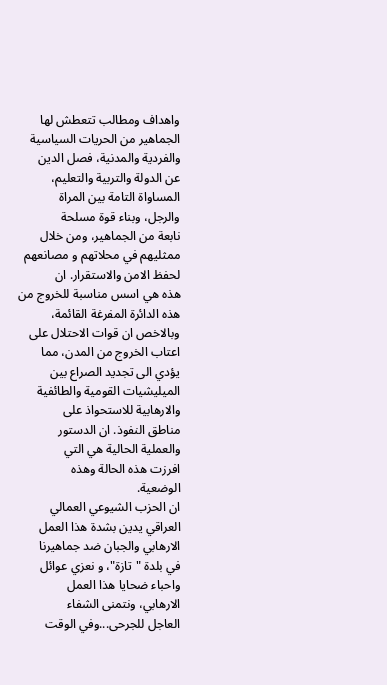واهداف ومطالب تتعطش لها
الجماهير من الحريات السياسية
والفردية والمدنية، فصل الدين
عن الدولة والتربية والتعليم،
المساواة التامة بين المراة
والرجل، وبناء قوة مسلحة
نابعة من الجماهير، ومن خلال
ممثليهم في محلاتهم و مصانعهم
لحفظ الامن والاستقرار. ان
هذه هي اسس مناسبة للخروج من
هذه الدائرة المفرغة القائمة،
وبالاخص ان قوات الاحتلال على
اعتاب الخروج من المدن، مما
يؤدي الى تجديد الصراع بين
الميليشيات القومية والطائفية
والارهابية للاستحواذ على
مناطق النفوذ. ان الدستور
والعملية الحالية هي التي
افرزت هذه الحالة وهذه
الوضعية.
ان الحزب الشيوعي العمالي
العراقي يدين بشدة هذا العمل
الارهابي والجبان ضد جماهيرنا
في بلدة "تازة"، و نعزي عوائل
واحباء ضحايا هذا العمل
الارهابي، ونتمنى الشفاء
العاجل للجرحى...وفي الوقت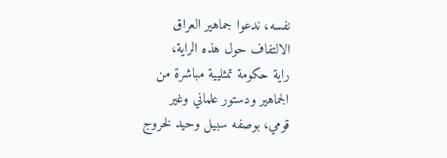نفسه، ندعوا جماهير العراق
الالتفاف حول هذه الراية،
راية حكومة تمثليية مباشرة من
الجماهير ودستور علماني وغير
قومي، بوصفه سبيل وحيد لخروج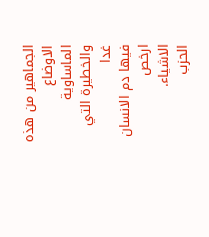الجماهير من هذه الاوضاع
الماساوية والخطيرة التي غدا
فيها دم الانسان ارخص
الاشياء.
الحزب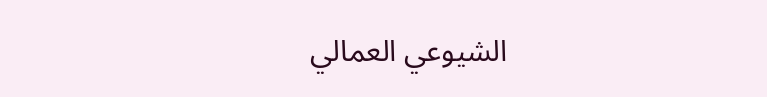الشيوعي العمالي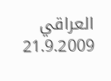العراقي
21.9.2009